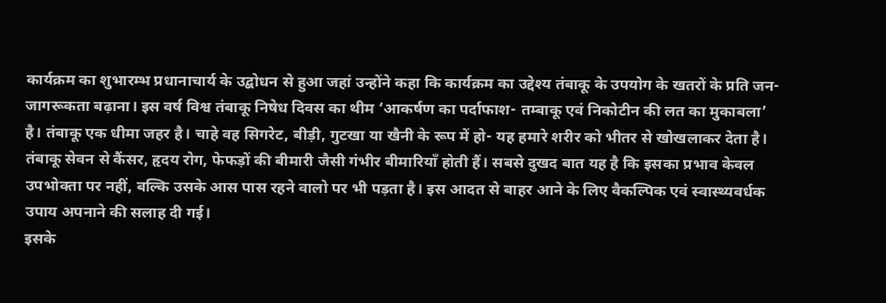कार्यक्रम का शुभारम्भ प्रधानाचार्य के उद्बोधन से हुआ जहां उन्होंने कहा कि कार्यक्रम का उद्देश्य तंबाकू के उपयोग के खतरों के प्रति जन-जागरूकता बढ़ाना। इस वर्ष विश्व तंबाकू निषेध दिवस का थीम ‘आकर्षण का पर्दाफाश- तम्बाकू एवं निकोटीन की लत का मुकाबला’ है। तंबाकू एक धीमा जहर है। चाहे वह सिगरेट, बीड़ी, गुटखा या खैनी के रूप में हो- यह हमारे शरीर को भीतर से खोखलाकर देता है। तंबाकू सेवन से कैंसर, हृदय रोग, फेफड़ों की बीमारी जैसी गंभीर बीमारियाँ होती हैं। सबसे दुखद बात यह है कि इसका प्रभाव केवल उपभोक्ता पर नहीं, बल्कि उसके आस पास रहने वालो पर भी पड़ता है। इस आदत से बाहर आने के लिए वैकल्पिक एवं स्वास्थ्यवर्धक उपाय अपनाने की सलाह दी गई।
इसके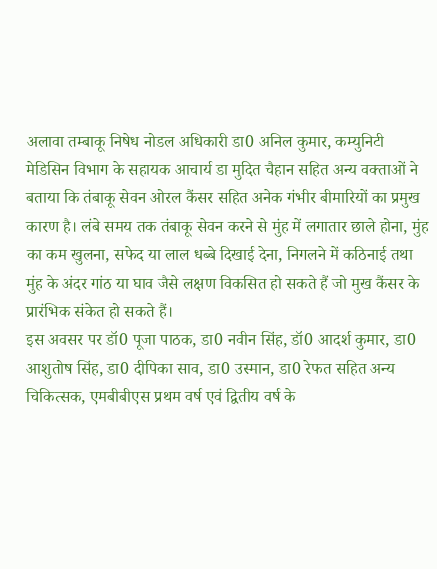अलावा तम्बाकू निषेध नोडल अधिकारी डा0 अनिल कुमार, कम्युनिटी मेडिसिन विभाग के सहायक आचार्य डा मुदित चैहान सहित अन्य वक्ताओं ने बताया कि तंबाकू सेवन ओरल कैंसर सहित अनेक गंभीर बीमारियों का प्रमुख कारण है। लंबे समय तक तंबाकू सेवन करने से मुंह में लगातार छाले होना, मुंह का कम खुलना, सफेद या लाल धब्बे दिखाई देना, निगलने में कठिनाई तथा मुंह के अंदर गांठ या घाव जैसे लक्षण विकसित हो सकते हैं जो मुख कैंसर के प्रारंभिक संकेत हो सकते हैं।
इस अवसर पर डॉ0 पूजा पाठक, डा0 नवीन सिंह, डॉ0 आदर्श कुमार, डा0 आशुतोष सिंह, डा0 दीपिका साव, डा0 उस्मान, डा0 रेफत सहित अन्य चिकित्सक, एमबीबीएस प्रथम वर्ष एवं द्वितीय वर्ष के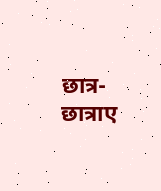छात्र-छात्राए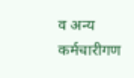व अन्य कर्मचारीगण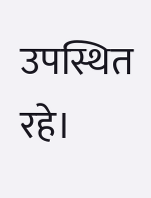उपस्थित रहे।